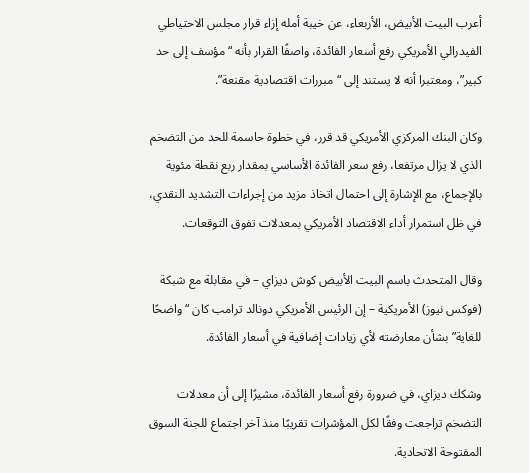أعرب البيت الأبيض، الأربعاء، عن خيبة أمله إزاء قرار مجلس الاحتياطي الفيدرالي الأمريكي رفع أسعار الفائدة، واصفًا القرار بأنه “مؤسف إلى حد كبير”، ومعتبرا أنه لا يستند إلى “مبررات اقتصادية مقنعة”.

وكان البنك المركزي الأمريكي قد قرر، في خطوة حاسمة للحد من التضخم الذي لا يزال مرتفعا، رفع سعر الفائدة الأساسي بمقدار ربع نقطة مئوية بالإجماع، مع الإشارة إلى احتمال اتخاذ مزيد من إجراءات التشديد النقدي، في ظل استمرار أداء الاقتصاد الأمريكي بمعدلات تفوق التوقعات.

وقال المتحدث باسم البيت الأبيض كوش ديزاي – في مقابلة مع شبكة (فوكس نيوز) الأمريكية – إن الرئيس الأمريكي دونالد ترامب كان “واضحًا للغاية” بشأن معارضته لأي زيادات إضافية في أسعار الفائدة.

وشكك ديزاي، في ضرورة رفع أسعار الفائدة، مشيرًا إلى أن معدلات التضخم تراجعت وفقًا لكل المؤشرات تقريبًا منذ آخر اجتماع للجنة السوق المفتوحة الاتحادية.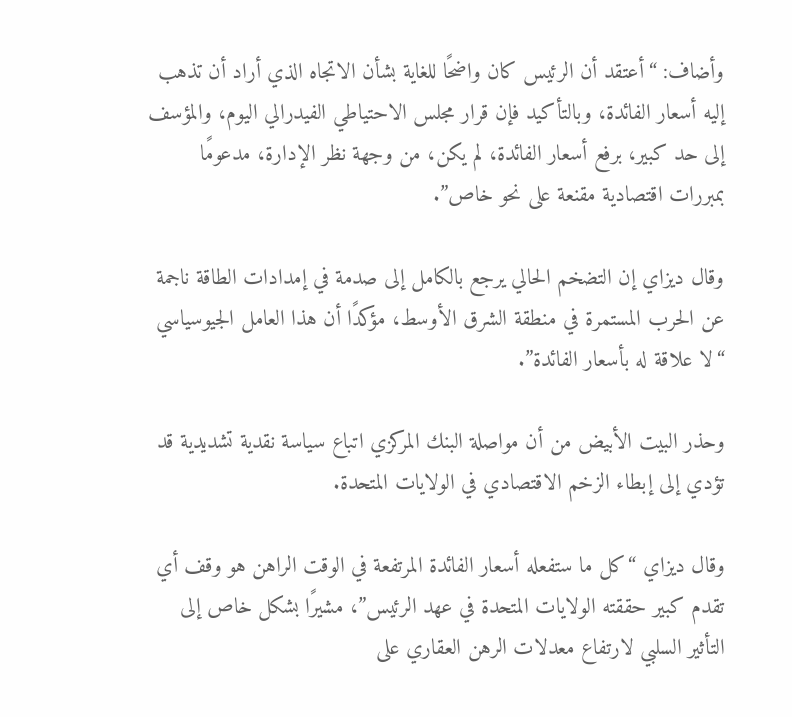وأضاف: “أعتقد أن الرئيس كان واضحًا للغاية بشأن الاتجاه الذي أراد أن تذهب إليه أسعار الفائدة، وبالتأكيد فإن قرار مجلس الاحتياطي الفيدرالي اليوم، والمؤسف إلى حد كبير، برفع أسعار الفائدة، لم يكن، من وجهة نظر الإدارة، مدعومًا بمبررات اقتصادية مقنعة على نحو خاص”.

وقال ديزاي إن التضخم الحالي يرجع بالكامل إلى صدمة في إمدادات الطاقة ناجمة عن الحرب المستمرة في منطقة الشرق الأوسط، مؤكدًا أن هذا العامل الجيوسياسي “لا علاقة له بأسعار الفائدة”.

وحذر البيت الأبيض من أن مواصلة البنك المركزي اتباع سياسة نقدية تشديدية قد تؤدي إلى إبطاء الزخم الاقتصادي في الولايات المتحدة.

وقال ديزاي “كل ما ستفعله أسعار الفائدة المرتفعة في الوقت الراهن هو وقف أي تقدم كبير حققته الولايات المتحدة في عهد الرئيس”، مشيرًا بشكل خاص إلى التأثير السلبي لارتفاع معدلات الرهن العقاري على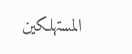المستهلكين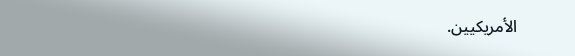الأمريكيين.